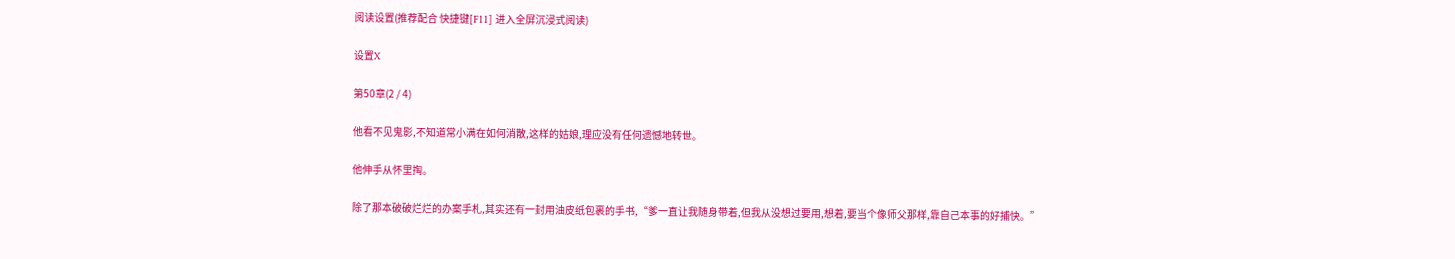阅读设置(推荐配合 快捷键[F11] 进入全屏沉浸式阅读)

设置X

第50章(2 / 4)

他看不见鬼影,不知道常小满在如何消散,这样的姑娘,理应没有任何遗憾地转世。

他伸手从怀里掏。

除了那本破破烂烂的办案手札,其实还有一封用油皮纸包裹的手书,“爹一直让我随身带着,但我从没想过要用,想着,要当个像师父那样,靠自己本事的好捕快。”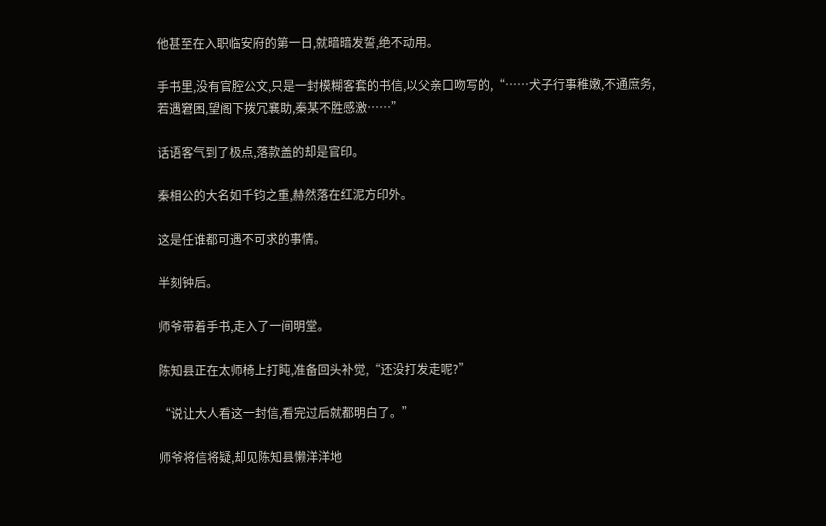他甚至在入职临安府的第一日,就暗暗发誓,绝不动用。

手书里,没有官腔公文,只是一封模糊客套的书信,以父亲口吻写的,“……犬子行事稚嫩,不通庶务,若遇窘困,望阁下拨冗襄助,秦某不胜感激……”

话语客气到了极点,落款盖的却是官印。

秦相公的大名如千钧之重,赫然落在红泥方印外。

这是任谁都可遇不可求的事情。

半刻钟后。

师爷带着手书,走入了一间明堂。

陈知县正在太师椅上打盹,准备回头补觉,“还没打发走呢?”

“说让大人看这一封信,看完过后就都明白了。”

师爷将信将疑,却见陈知县懒洋洋地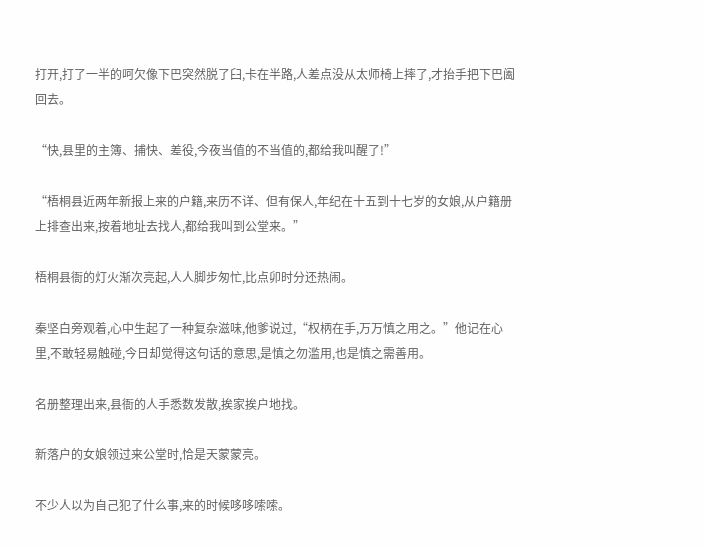打开,打了一半的呵欠像下巴突然脱了臼,卡在半路,人差点没从太师椅上摔了,才抬手把下巴阖回去。

“快,县里的主簿、捕快、差役,今夜当值的不当值的,都给我叫醒了!”

“梧桐县近两年新报上来的户籍,来历不详、但有保人,年纪在十五到十七岁的女娘,从户籍册上排查出来,按着地址去找人,都给我叫到公堂来。”

梧桐县衙的灯火渐次亮起,人人脚步匆忙,比点卯时分还热闹。

秦坚白旁观着,心中生起了一种复杂滋味,他爹说过,“权柄在手,万万慎之用之。”他记在心里,不敢轻易触碰,今日却觉得这句话的意思,是慎之勿滥用,也是慎之需善用。

名册整理出来,县衙的人手悉数发散,挨家挨户地找。

新落户的女娘领过来公堂时,恰是天蒙蒙亮。

不少人以为自己犯了什么事,来的时候哆哆嗦嗦。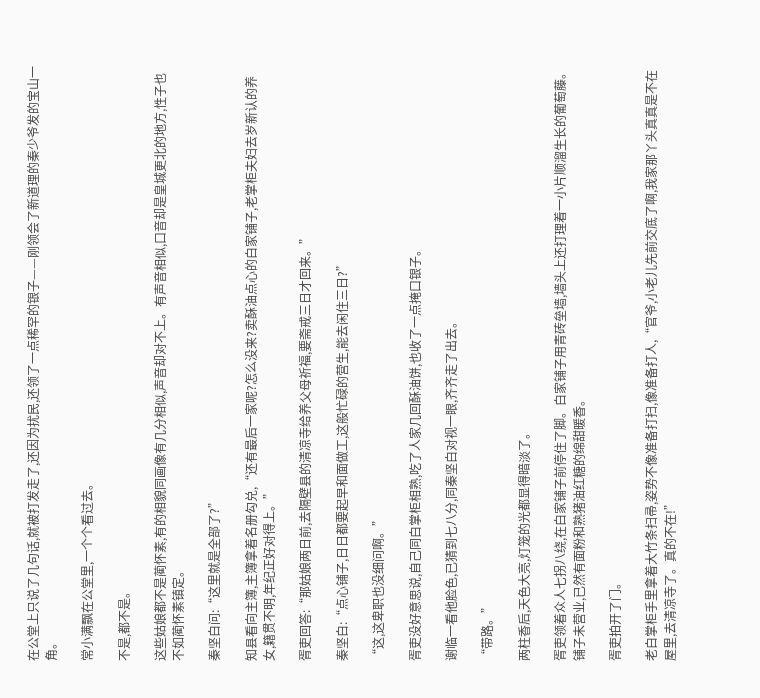在公堂上只说了几句话,就被打发走了,还因为扰民,还领了一点稀罕的银子——刚领会了新道理的秦少爷发的宝山一角。

常小满飘在公堂里,一个个看过去。

不是,都不是。

这些姑娘都不是蔺怀素,有的相貌同画像有几分相似,声音却对不上。有声音相似,口音却是皇城更北的地方,性子也不如蔺怀素镇定。

秦坚白问:“这里就是全部了?”

知县看向主簿,主簿拿着名册勾兑,“还有最后一家呢?怎么没来?卖酥油点心的白家铺子,老掌柜夫妇去岁新认的养女,籍贯不明,年纪正好对得上。”

胥吏回答:“那姑娘两日前,去隔壁县的清凉寺给养父母祈福,要斋戒三日才回来。”

秦坚白:“点心铺子,日日都要起早和面做工,这般忙碌的营生,能去闲住三日?”

“这,这卑职也没细问啊。”

胥吏没好意思说,自己同白掌柜相熟,吃了人家几回酥油饼,也收了一点掩口银子。

谢临一看他脸色,已猜到七八分,同秦坚白对视一眼,齐齐走了出去。

“带路。”

两柱香后,天色大亮,灯笼的光都显得暗淡了。

胥吏领着众人七拐八绕,在白家铺子前停住了脚。白家铺子用青砖垒墙,墙头上还打理着一小片顺溜生长的葡萄藤。铺子未营业,已然有面粉和熟猪油红糖的绵甜暖香。

胥吏拍开了门。

老白掌柜手里拿着大竹条扫帚,姿势不像准备打扫,像准备打人,“官爷,小老儿先前交底了啊,我家那丫头真真是不在屋里,去清凉寺了。真的不在!”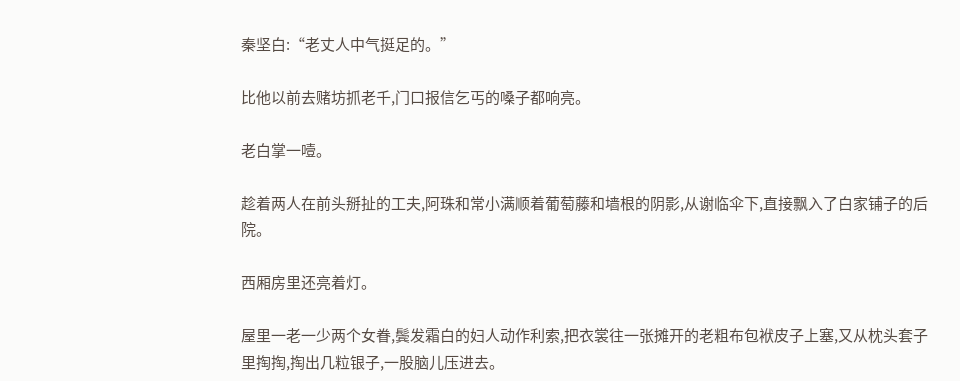秦坚白:“老丈人中气挺足的。”

比他以前去赌坊抓老千,门口报信乞丐的嗓子都响亮。

老白掌一噎。

趁着两人在前头掰扯的工夫,阿珠和常小满顺着葡萄藤和墙根的阴影,从谢临伞下,直接飘入了白家铺子的后院。

西厢房里还亮着灯。

屋里一老一少两个女眷,鬓发霜白的妇人动作利索,把衣裳往一张摊开的老粗布包袱皮子上塞,又从枕头套子里掏掏,掏出几粒银子,一股脑儿压进去。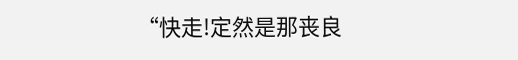“快走!定然是那丧良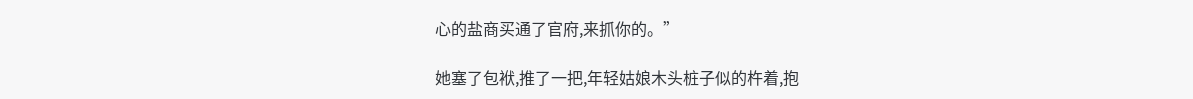心的盐商买通了官府,来抓你的。”

她塞了包袱,推了一把,年轻姑娘木头桩子似的杵着,抱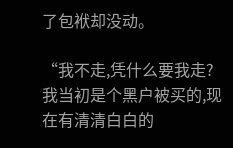了包袱却没动。

“我不走,凭什么要我走?我当初是个黑户被买的,现在有清清白白的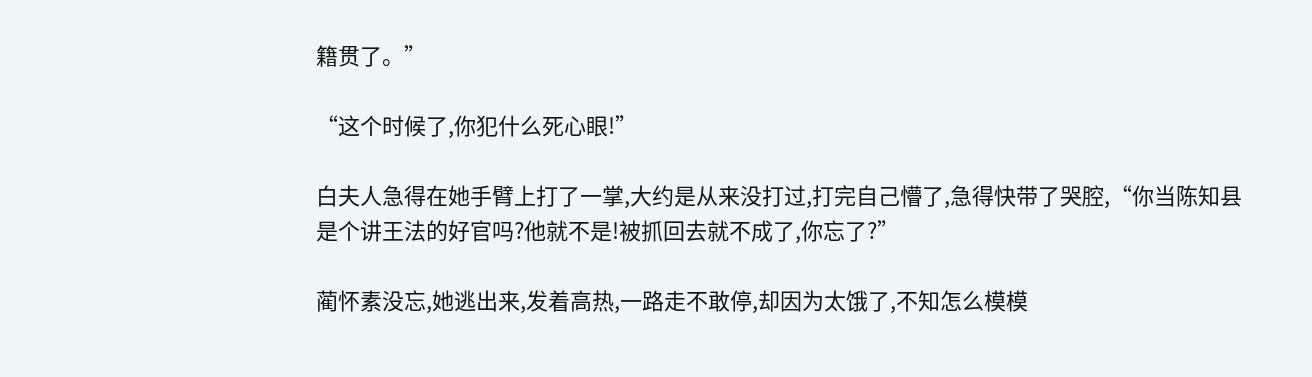籍贯了。”

“这个时候了,你犯什么死心眼!”

白夫人急得在她手臂上打了一掌,大约是从来没打过,打完自己懵了,急得快带了哭腔,“你当陈知县是个讲王法的好官吗?他就不是!被抓回去就不成了,你忘了?”

蔺怀素没忘,她逃出来,发着高热,一路走不敢停,却因为太饿了,不知怎么模模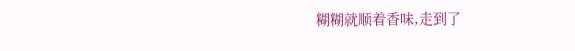糊糊就顺着香味,走到了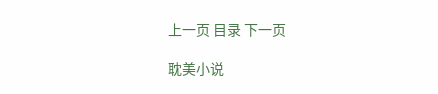上一页 目录 下一页

耽美小说